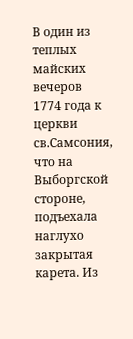В один из теплых майских вечеров 1774 года к церкви св.Самсония, что на Выборгской стороне, подъехала наглухо закрытая карета. Из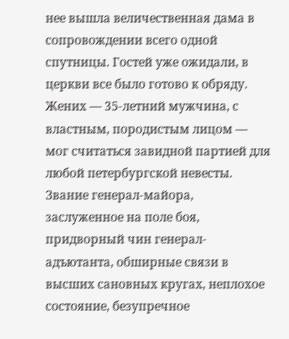нее вышла величественная дама в сопровождении всего одной спутницы. Гостей уже ожидали, в церкви все было готово к обряду. Жених — 35-летний мужчина, с властным, породистым лицом — мог считаться завидной партией для любой петербургской невесты. Звание генерал-майора, заслуженное на поле боя, придворный чин генерал-адъютанта, обширные связи в высших сановных кругах, неплохое состояние, безупречное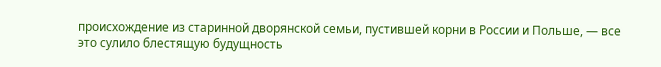происхождение из старинной дворянской семьи, пустившей корни в России и Польше, — все это сулило блестящую будущность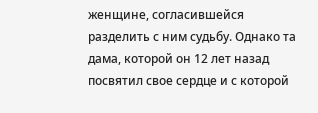женщине, согласившейся разделить с ним судьбу. Однако та дама, которой он 12 лет назад посвятил свое сердце и с которой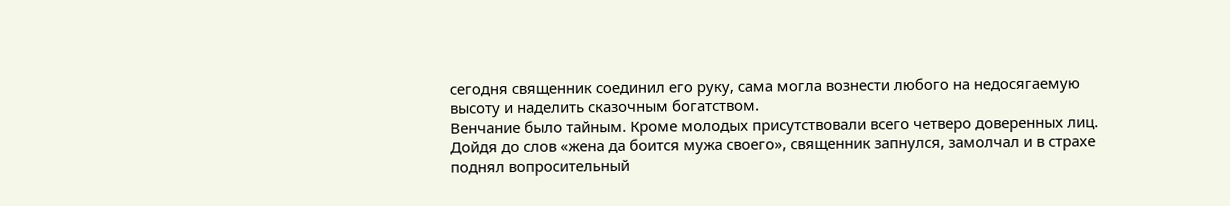сегодня священник соединил его руку, сама могла вознести любого на недосягаемую высоту и наделить сказочным богатством.
Венчание было тайным. Кроме молодых присутствовали всего четверо доверенных лиц. Дойдя до слов «жена да боится мужа своего», священник запнулся, замолчал и в страхе поднял вопросительный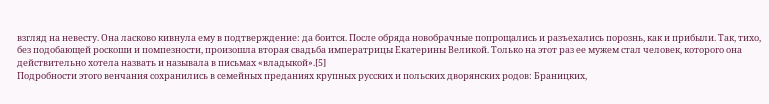взгляд на невесту. Она ласково кивнула ему в подтверждение: да боится. После обряда новобрачные попрощались и разъехались порознь, как и прибыли. Так, тихо, без подобающей роскоши и помпезности, произошла вторая свадьба императрицы Екатерины Великой. Только на этот раз ее мужем стал человек, которого она действительно хотела назвать и называла в письмах «владыкой».[5]
Подробности этого венчания сохранились в семейных преданиях крупных русских и польских дворянских родов: Браницких,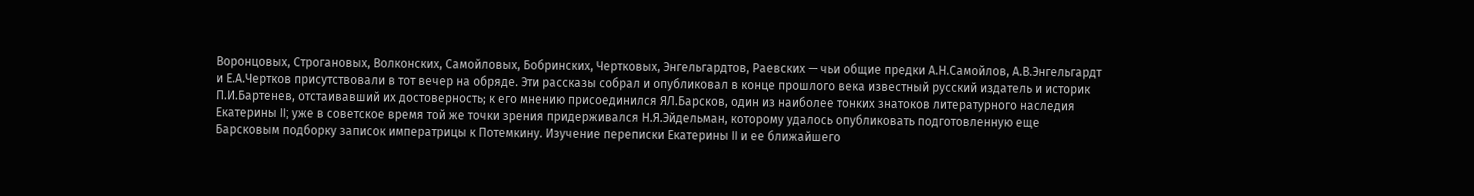Воронцовых, Строгановых, Волконских, Самойловых, Бобринских, Чертковых, Энгельгардтов, Раевских — чьи общие предки А.Н.Самойлов, А.В.Энгельгардт и Е.А.Чертков присутствовали в тот вечер на обряде. Эти рассказы собрал и опубликовал в конце прошлого века известный русский издатель и историк П.И.Бартенев, отстаивавший их достоверность; к его мнению присоединился ЯЛ.Барсков, один из наиболее тонких знатоков литературного наследия Екатерины II; уже в советское время той же точки зрения придерживался Н.Я.Эйдельман, которому удалось опубликовать подготовленную еще Барсковым подборку записок императрицы к Потемкину. Изучение переписки Екатерины II и ее ближайшего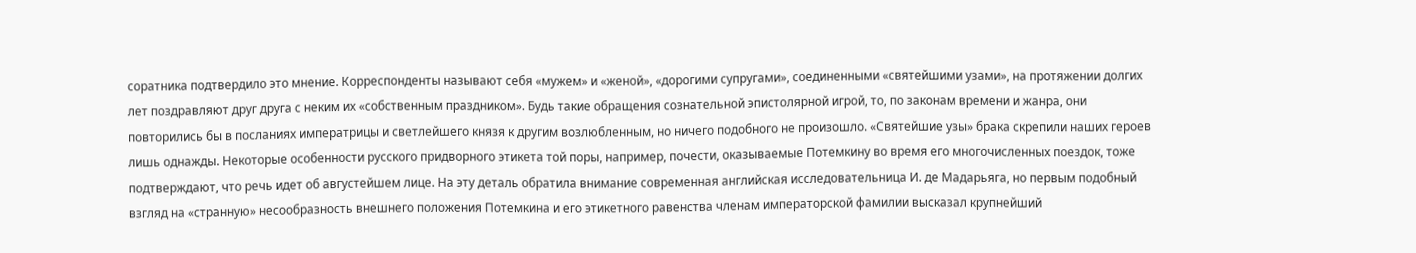соратника подтвердило это мнение. Корреспонденты называют себя «мужем» и «женой», «дорогими супругами», соединенными «святейшими узами», на протяжении долгих лет поздравляют друг друга с неким их «собственным праздником». Будь такие обращения сознательной эпистолярной игрой, то, по законам времени и жанра, они повторились бы в посланиях императрицы и светлейшего князя к другим возлюбленным, но ничего подобного не произошло. «Святейшие узы» брака скрепили наших героев лишь однажды. Некоторые особенности русского придворного этикета той поры, например, почести, оказываемые Потемкину во время его многочисленных поездок, тоже подтверждают, что речь идет об августейшем лице. На эту деталь обратила внимание современная английская исследовательница И. де Мадарьяга, но первым подобный взгляд на «странную» несообразность внешнего положения Потемкина и его этикетного равенства членам императорской фамилии высказал крупнейший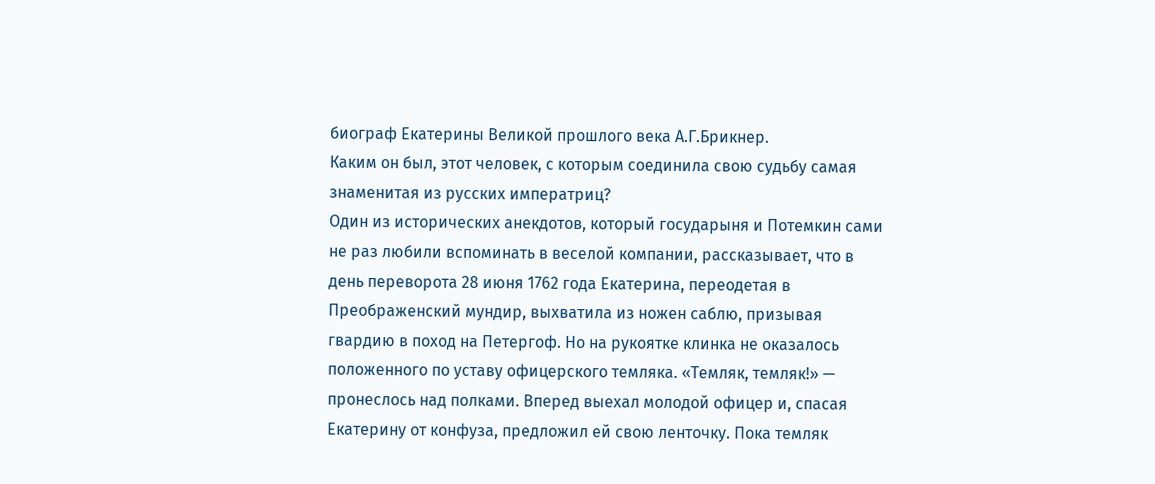биограф Екатерины Великой прошлого века А.Г.Брикнер.
Каким он был, этот человек, с которым соединила свою судьбу самая знаменитая из русских императриц?
Один из исторических анекдотов, который государыня и Потемкин сами не раз любили вспоминать в веселой компании, рассказывает, что в день переворота 28 июня 1762 года Екатерина, переодетая в Преображенский мундир, выхватила из ножен саблю, призывая гвардию в поход на Петергоф. Но на рукоятке клинка не оказалось положенного по уставу офицерского темляка. «Темляк, темляк!» — пронеслось над полками. Вперед выехал молодой офицер и, спасая Екатерину от конфуза, предложил ей свою ленточку. Пока темляк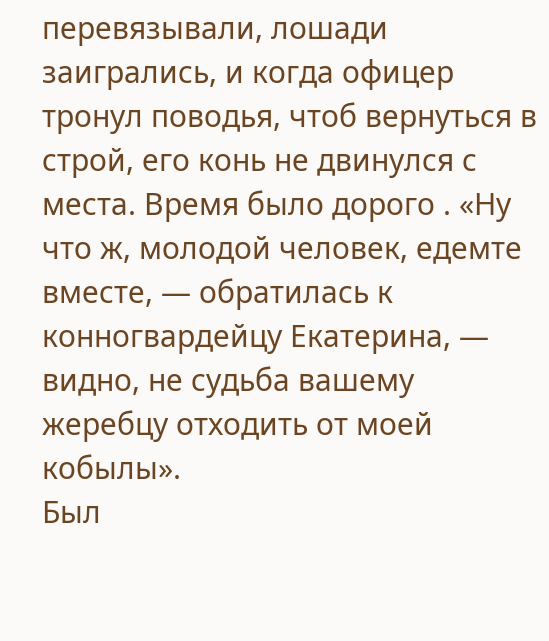перевязывали, лошади заигрались, и когда офицер тронул поводья, чтоб вернуться в строй, его конь не двинулся с места. Время было дорого . «Ну что ж, молодой человек, едемте вместе, — обратилась к конногвардейцу Екатерина, — видно, не судьба вашему жеребцу отходить от моей кобылы».
Был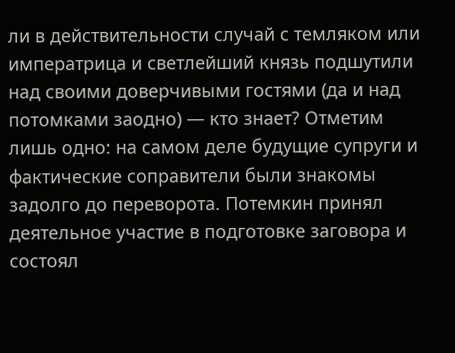ли в действительности случай с темляком или императрица и светлейший князь подшутили над своими доверчивыми гостями (да и над потомками заодно) — кто знает? Отметим лишь одно: на самом деле будущие супруги и фактические соправители были знакомы задолго до переворота. Потемкин принял деятельное участие в подготовке заговора и состоял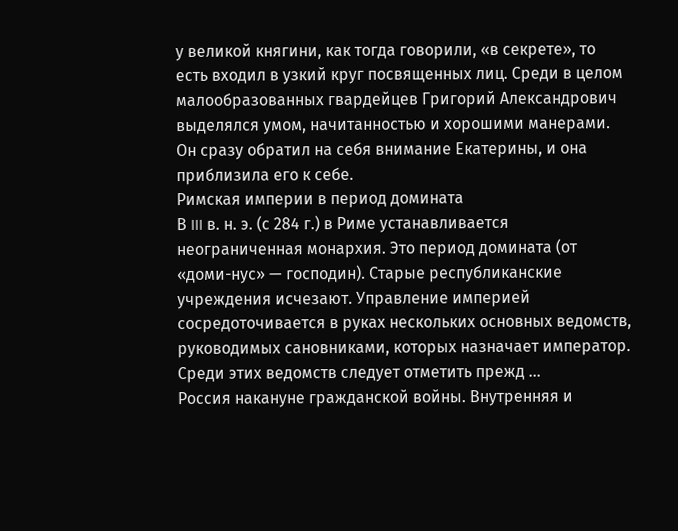у великой княгини, как тогда говорили, «в секрете», то есть входил в узкий круг посвященных лиц. Среди в целом малообразованных гвардейцев Григорий Александрович выделялся умом, начитанностью и хорошими манерами. Он сразу обратил на себя внимание Екатерины, и она приблизила его к себе.
Римская империи в период домината
В III в. н. э. (с 284 г.) в Риме устанавливается неограниченная монархия. Это период домината (от «доми-нус» — господин). Старые республиканские учреждения исчезают. Управление империей сосредоточивается в руках нескольких основных ведомств, руководимых сановниками, которых назначает император. Среди этих ведомств следует отметить прежд ...
Россия накануне гражданской войны. Внутренняя и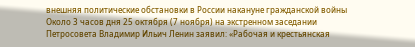внешняя политические обстановки в России накануне гражданской войны
Около 3 часов дня 25 октября (7 ноября) на экстренном заседании Петросовета Владимир Ильич Ленин заявил: «Рабочая и крестьянская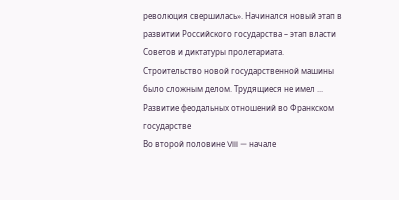революция свершилась». Начинался новый этап в развитии Российского государства – этап власти Советов и диктатуры пролетариата.
Строительство новой государственной машины было сложным делом. Трудящиеся не имел ...
Развитие феодальных отношений во Франкском
государстве
Во второй половине VIII — начале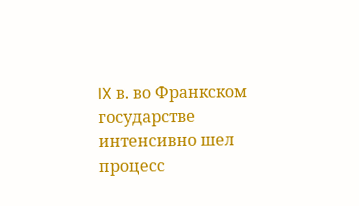IX в. во Франкском государстве интенсивно шел процесс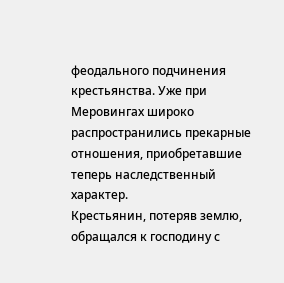феодального подчинения крестьянства. Уже при Меровингах широко распространились прекарные отношения, приобретавшие теперь наследственный характер.
Крестьянин, потеряв землю, обращался к господину с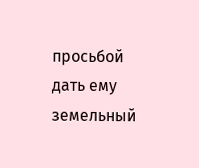просьбой дать ему земельный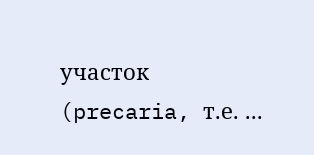участок (precaria, т.е. ...